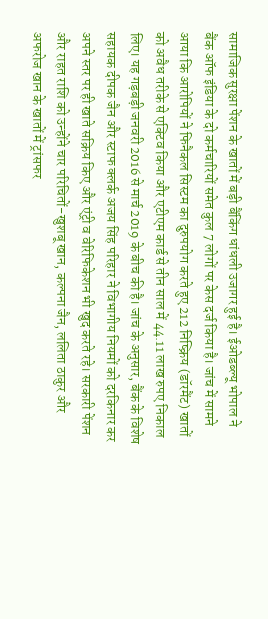सामाजिक सुरक्षा पेंशन के खातों में बड़ी बैंकिंग धांधली उजागर हुई है। ईओडब्ल्यू भोपाल ने बैंक ऑफ इंडिया के दो कर्मचारियों समेत कुल 7 लोगों पर केस दर्ज किया है। जांच में सामने आया कि आरोपियों ने फिनैकल सिस्टम का दुरुपयोग करते हुए 212 निष्क्रिय (डॉरमैंट) खातों को अवैध तरीके से एक्टिव किया और एटीएम कार्ड से तीन साल में 44.11 लाख रुपए निकाल लिए। यह गड़बड़ी जनवरी 2016 से मार्च 2019 के बीच की है। जांच के अनुसार, बैंक के विशेष सहायक दीपक जैन और स्टाफ क्लर्क अजय सिंह परिहार ने विभागीय नियमों को दरकिनार कर अपने स्तर पर ही खाते सक्रिय किए और एंट्री व वेरिफिकेशन भी खुद करते रहे। सरकारी पेंशन और राहत राशि को उन्होंने चार परिचितों-खुशबू खान, कल्पना जैन, ललिता ठाकुर और अफरोज खान के खातों में ट्रांसफर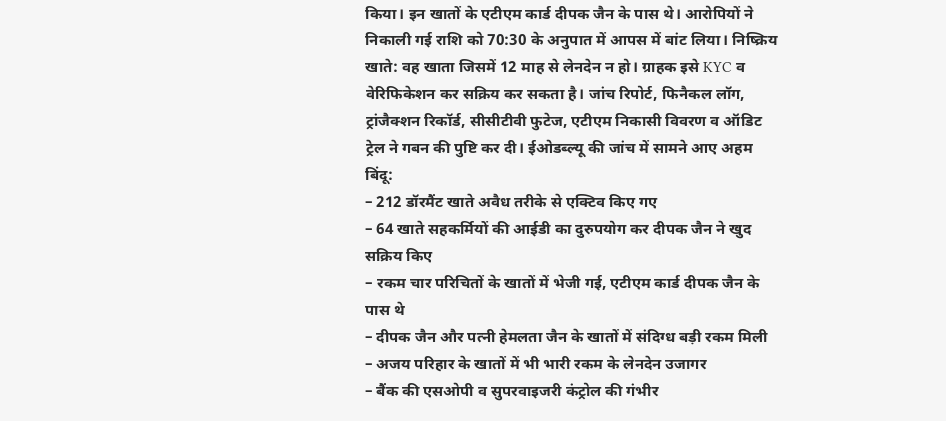किया। इन खातों के एटीएम कार्ड दीपक जैन के पास थे। आरोपियों ने निकाली गई राशि को 70:30 के अनुपात में आपस में बांट लिया। निष्क्रिय खाते: वह खाता जिसमें 12 माह से लेनदेन न हो। ग्राहक इसे KYC व वेरिफिकेशन कर सक्रिय कर सकता है। जांच रिपोर्ट, फिनैकल लॉग, ट्रांजैक्शन रिकॉर्ड, सीसीटीवी फुटेज, एटीएम निकासी विवरण व ऑडिट ट्रेल ने गबन की पुष्टि कर दी। ईओडब्ल्यू की जांच में सामने आए अहम बिंदू:
– 212 डॉरमैंट खाते अवैध तरीके से एक्टिव किए गए
– 64 खाते सहकर्मियों की आईडी का दुरुपयोग कर दीपक जैन ने खुद सक्रिय किए
– रकम चार परिचितों के खातों में भेजी गई, एटीएम कार्ड दीपक जैन के पास थे
– दीपक जैन और पत्नी हेमलता जैन के खातों में संदिग्ध बड़ी रकम मिली
– अजय परिहार के खातों में भी भारी रकम के लेनदेन उजागर
– बैंक की एसओपी व सुपरवाइजरी कंट्रोल की गंभीर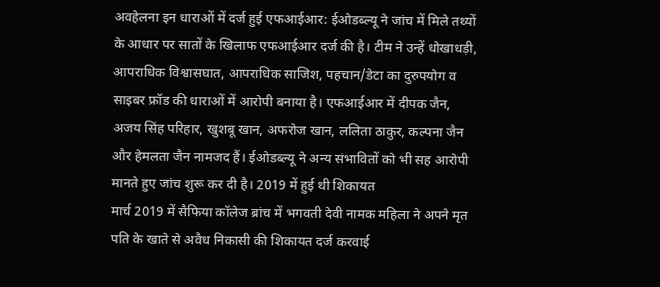अवहेलना इन धाराओं में दर्ज हुई एफआईआर: ईओडब्ल्यू ने जांच में मिले तथ्यों के आधार पर सातों के खिलाफ एफआईआर दर्ज की है। टीम ने उन्हें धोखाधड़ी, आपराधिक विश्वासघात, आपराधिक साजिश, पहचान/डेटा का दुरुपयोग व साइबर फ्रॉड की धाराओं में आरोपी बनाया है। एफआईआर में दीपक जैन, अजय सिंह परिहार, खुशबू खान, अफरोज खान, ललिता ठाकुर, कल्पना जैन और हेमलता जैन नामजद हैं। ईओडब्ल्यू ने अन्य संभावितों को भी सह आरोपी मानते हुए जांच शुरू कर दी है। 2019 में हुई थी शिकायत
मार्च 2019 में सैफिया कॉलेज ब्रांच में भगवती देवी नामक महिला ने अपने मृत पति के खाते से अवैध निकासी की शिकायत दर्ज करवाई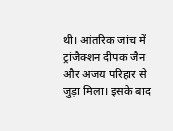थी। आंतरिक जांच में ट्रांजैक्शन दीपक जैन और अजय परिहार से जुड़ा मिला। इसके बाद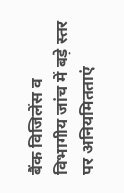बैंक विजिलेंस व विभागीय जांच में बड़े स्तर पर अनियमितताएं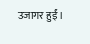उजागर हुईं।